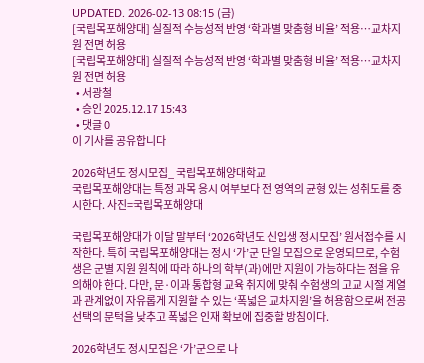UPDATED. 2026-02-13 08:15 (금)
[국립목포해양대] 실질적 수능성적 반영 ‘학과별 맞춤형 비율’ 적용…교차지원 전면 허용
[국립목포해양대] 실질적 수능성적 반영 ‘학과별 맞춤형 비율’ 적용…교차지원 전면 허용
  • 서광철
  • 승인 2025.12.17 15:43
  • 댓글 0
이 기사를 공유합니다

2026학년도 정시모집_ 국립목포해양대학교
국립목포해양대는 특정 과목 응시 여부보다 전 영역의 균형 있는 성취도를 중시한다. 사진=국립목포해양대

국립목포해양대가 이달 말부터 ‘2026학년도 신입생 정시모집’ 원서접수를 시작한다. 특히 국립목포해양대는 정시 ‘가’군 단일 모집으로 운영되므로, 수험생은 군별 지원 원칙에 따라 하나의 학부(과)에만 지원이 가능하다는 점을 유의해야 한다. 다만, 문·이과 통합형 교육 취지에 맞춰 수험생의 고교 시절 계열과 관계없이 자유롭게 지원할 수 있는 ‘폭넓은 교차지원’을 허용함으로써 전공 선택의 문턱을 낮추고 폭넓은 인재 확보에 집중할 방침이다.

2026학년도 정시모집은 ‘가’군으로 나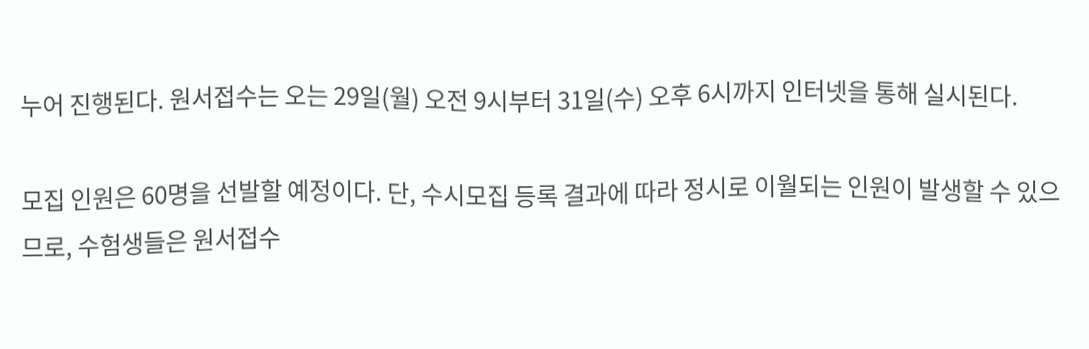누어 진행된다. 원서접수는 오는 29일(월) 오전 9시부터 31일(수) 오후 6시까지 인터넷을 통해 실시된다.

모집 인원은 60명을 선발할 예정이다. 단, 수시모집 등록 결과에 따라 정시로 이월되는 인원이 발생할 수 있으므로, 수험생들은 원서접수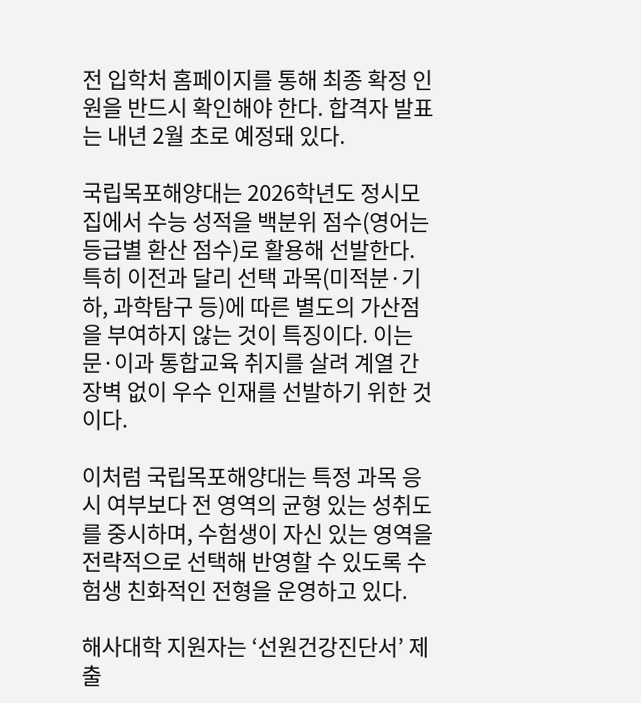전 입학처 홈페이지를 통해 최종 확정 인원을 반드시 확인해야 한다. 합격자 발표는 내년 2월 초로 예정돼 있다.

국립목포해양대는 2026학년도 정시모집에서 수능 성적을 백분위 점수(영어는 등급별 환산 점수)로 활용해 선발한다. 특히 이전과 달리 선택 과목(미적분·기하, 과학탐구 등)에 따른 별도의 가산점을 부여하지 않는 것이 특징이다. 이는 문·이과 통합교육 취지를 살려 계열 간 장벽 없이 우수 인재를 선발하기 위한 것이다.

이처럼 국립목포해양대는 특정 과목 응시 여부보다 전 영역의 균형 있는 성취도를 중시하며, 수험생이 자신 있는 영역을 전략적으로 선택해 반영할 수 있도록 수험생 친화적인 전형을 운영하고 있다.

해사대학 지원자는 ‘선원건강진단서’ 제출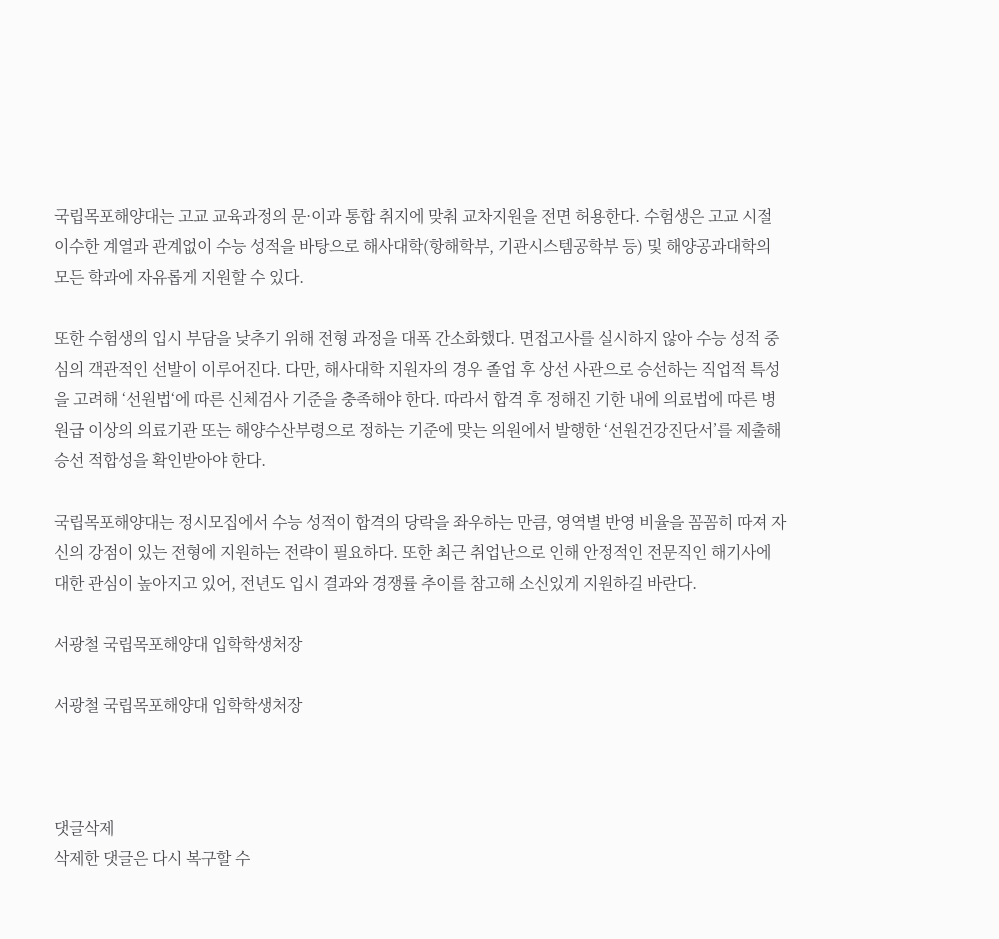국립목포해양대는 고교 교육과정의 문·이과 통합 취지에 맞춰 교차지원을 전면 허용한다. 수험생은 고교 시절 이수한 계열과 관계없이 수능 성적을 바탕으로 해사대학(항해학부, 기관시스템공학부 등) 및 해양공과대학의 모든 학과에 자유롭게 지원할 수 있다.

또한 수험생의 입시 부담을 낮추기 위해 전형 과정을 대폭 간소화했다. 면접고사를 실시하지 않아 수능 성적 중심의 객관적인 선발이 이루어진다. 다만, 해사대학 지원자의 경우 졸업 후 상선 사관으로 승선하는 직업적 특성을 고려해 ‘선원법‘에 따른 신체검사 기준을 충족해야 한다. 따라서 합격 후 정해진 기한 내에 의료법에 따른 병원급 이상의 의료기관 또는 해양수산부령으로 정하는 기준에 맞는 의원에서 발행한 ‘선원건강진단서’를 제출해 승선 적합성을 확인받아야 한다.

국립목포해양대는 정시모집에서 수능 성적이 합격의 당락을 좌우하는 만큼, 영역별 반영 비율을 꼼꼼히 따져 자신의 강점이 있는 전형에 지원하는 전략이 필요하다. 또한 최근 취업난으로 인해 안정적인 전문직인 해기사에 대한 관심이 높아지고 있어, 전년도 입시 결과와 경쟁률 추이를 참고해 소신있게 지원하길 바란다.

서광철 국립목포해양대 입학학생처장

서광철 국립목포해양대 입학학생처장



댓글삭제
삭제한 댓글은 다시 복구할 수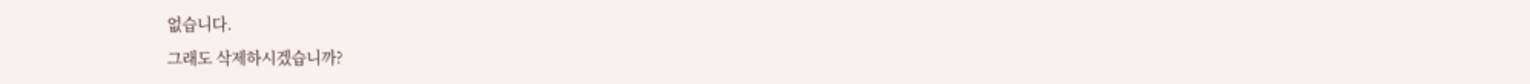없습니다.
그래도 삭제하시겠습니까?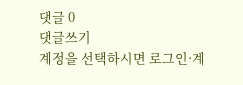댓글 0
댓글쓰기
계정을 선택하시면 로그인·계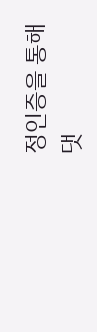정인증을 통해
댓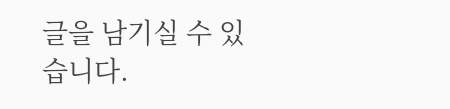글을 남기실 수 있습니다.